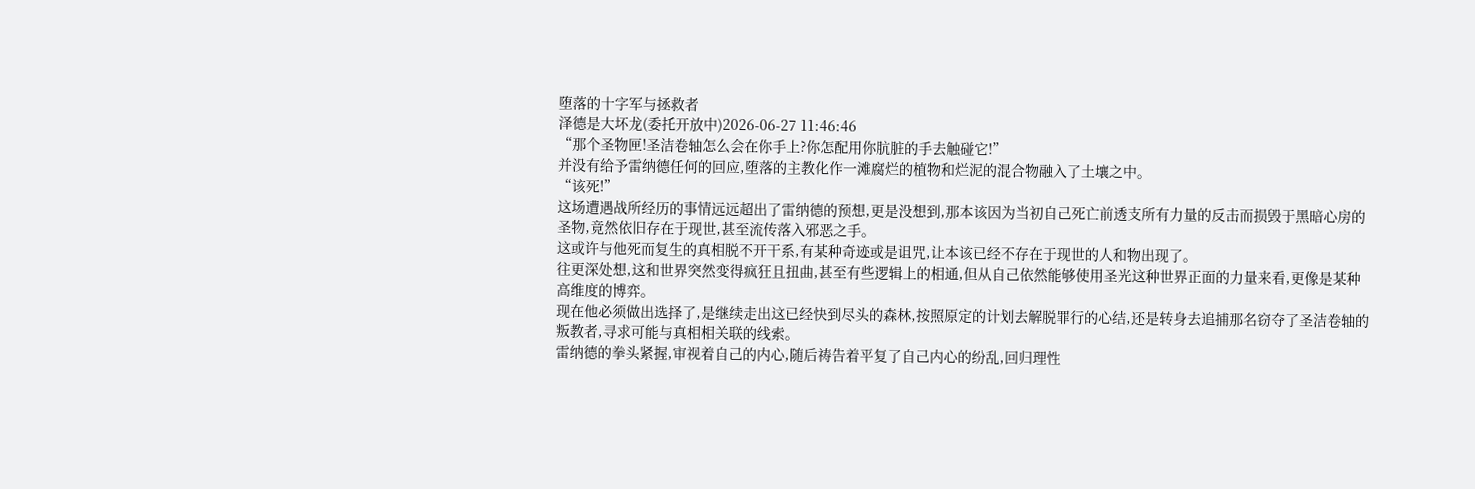堕落的十字军与拯救者
泽德是大坏龙(委托开放中)2026-06-27 11:46:46
“那个圣物匣!圣洁卷轴怎么会在你手上?你怎配用你肮脏的手去触碰它!”
并没有给予雷纳德任何的回应,堕落的主教化作一滩腐烂的植物和烂泥的混合物融入了土壤之中。
“该死!”
这场遭遇战所经历的事情远远超出了雷纳德的预想,更是没想到,那本该因为当初自己死亡前透支所有力量的反击而损毁于黑暗心房的圣物,竟然依旧存在于现世,甚至流传落入邪恶之手。
这或许与他死而复生的真相脱不开干系,有某种奇迹或是诅咒,让本该已经不存在于现世的人和物出现了。
往更深处想,这和世界突然变得疯狂且扭曲,甚至有些逻辑上的相通,但从自己依然能够使用圣光这种世界正面的力量来看,更像是某种高维度的博弈。
现在他必须做出选择了,是继续走出这已经快到尽头的森林,按照原定的计划去解脱罪行的心结,还是转身去追捕那名窃夺了圣洁卷轴的叛教者,寻求可能与真相相关联的线索。
雷纳德的拳头紧握,审视着自己的内心,随后祷告着平复了自己内心的纷乱,回归理性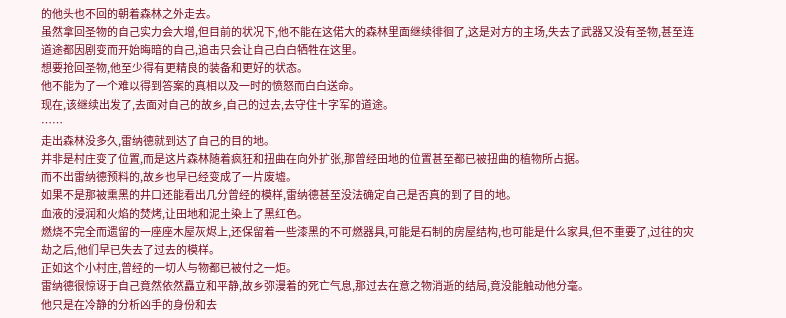的他头也不回的朝着森林之外走去。
虽然拿回圣物的自己实力会大增,但目前的状况下,他不能在这偌大的森林里面继续徘徊了,这是对方的主场,失去了武器又没有圣物,甚至连道途都因剧变而开始晦暗的自己,追击只会让自己白白牺牲在这里。
想要抢回圣物,他至少得有更精良的装备和更好的状态。
他不能为了一个难以得到答案的真相以及一时的愤怒而白白送命。
现在,该继续出发了,去面对自己的故乡,自己的过去,去守住十字军的道途。
……
走出森林没多久,雷纳德就到达了自己的目的地。
并非是村庄变了位置,而是这片森林随着疯狂和扭曲在向外扩张,那曾经田地的位置甚至都已被扭曲的植物所占据。
而不出雷纳德预料的,故乡也早已经变成了一片废墟。
如果不是那被熏黑的井口还能看出几分曾经的模样,雷纳德甚至没法确定自己是否真的到了目的地。
血液的浸润和火焰的焚烤,让田地和泥土染上了黑红色。
燃烧不完全而遗留的一座座木屋灰烬上,还保留着一些漆黑的不可燃器具,可能是石制的房屋结构,也可能是什么家具,但不重要了,过往的灾劫之后,他们早已失去了过去的模样。
正如这个小村庄,曾经的一切人与物都已被付之一炬。
雷纳德很惊讶于自己竟然依然矗立和平静,故乡弥漫着的死亡气息,那过去在意之物消逝的结局,竟没能触动他分毫。
他只是在冷静的分析凶手的身份和去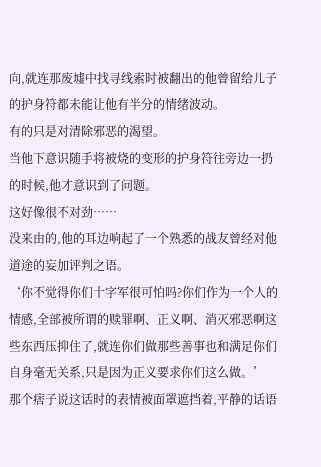向,就连那废墟中找寻线索时被翻出的他曾留给儿子的护身符都未能让他有半分的情绪波动。
有的只是对清除邪恶的渴望。
当他下意识随手将被烧的变形的护身符往旁边一扔的时候,他才意识到了问题。
这好像很不对劲……
没来由的,他的耳边响起了一个熟悉的战友曾经对他道途的妄加评判之语。
‘你不觉得你们十字军很可怕吗?你们作为一个人的情感,全部被所谓的赎罪啊、正义啊、消灭邪恶啊这些东西压抑住了,就连你们做那些善事也和满足你们自身毫无关系,只是因为正义要求你们这么做。’
那个痞子说这话时的表情被面罩遮挡着,平静的话语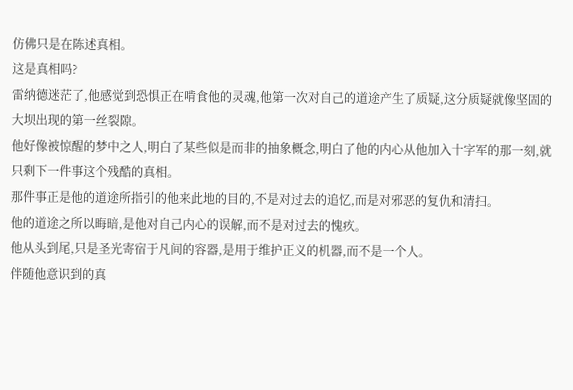仿佛只是在陈述真相。
这是真相吗?
雷纳德迷茫了,他感觉到恐惧正在啃食他的灵魂,他第一次对自己的道途产生了质疑,这分质疑就像坚固的大坝出现的第一丝裂隙。
他好像被惊醒的梦中之人,明白了某些似是而非的抽象概念,明白了他的内心从他加入十字军的那一刻,就只剩下一件事这个残酷的真相。
那件事正是他的道途所指引的他来此地的目的,不是对过去的追忆,而是对邪恶的复仇和清扫。
他的道途之所以晦暗,是他对自己内心的误解,而不是对过去的愧疚。
他从头到尾,只是圣光寄宿于凡间的容器,是用于维护正义的机器,而不是一个人。
伴随他意识到的真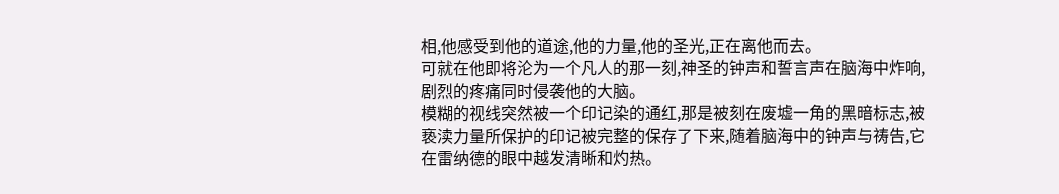相,他感受到他的道途,他的力量,他的圣光,正在离他而去。
可就在他即将沦为一个凡人的那一刻,神圣的钟声和誓言声在脑海中炸响,剧烈的疼痛同时侵袭他的大脑。
模糊的视线突然被一个印记染的通红,那是被刻在废墟一角的黑暗标志,被亵渎力量所保护的印记被完整的保存了下来,随着脑海中的钟声与祷告,它在雷纳德的眼中越发清晰和灼热。